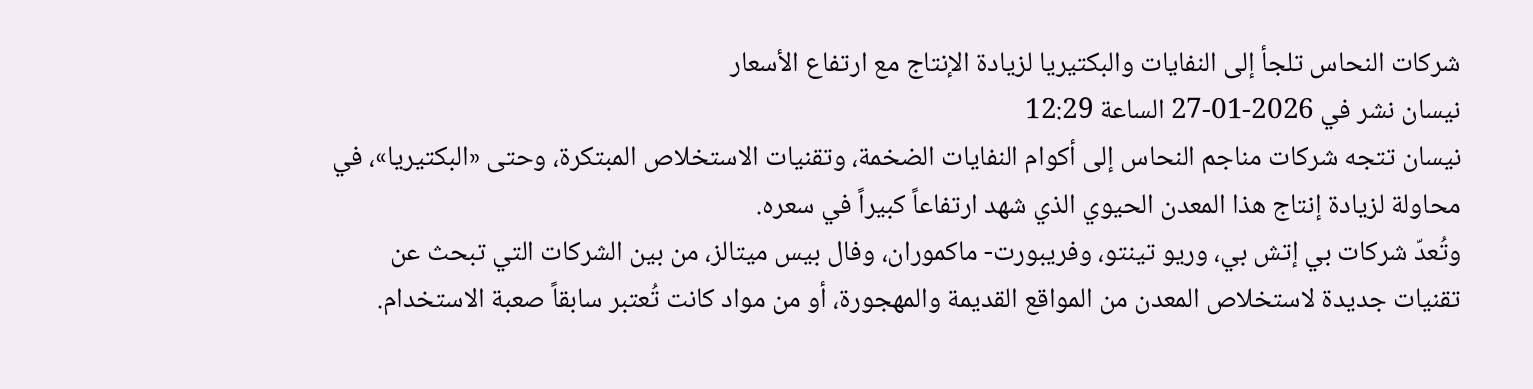شركات النحاس تلجأ إلى النفايات والبكتيريا لزيادة الإنتاج مع ارتفاع الأسعار
نيسان نشر في 2026-01-27 الساعة 12:29
نيسان تتجه شركات مناجم النحاس إلى أكوام النفايات الضخمة، وتقنيات الاستخلاص المبتكرة، وحتى «البكتيريا»، في محاولة لزيادة إنتاج هذا المعدن الحيوي الذي شهد ارتفاعاً كبيراً في سعره.
وتُعدّ شركات بي إتش بي، وريو تينتو، وفريبورت- ماكموران، وفال بيس ميتالز، من بين الشركات التي تبحث عن تقنيات جديدة لاستخلاص المعدن من المواقع القديمة والمهجورة، أو من مواد كانت تُعتبر سابقاً صعبة الاستخدام.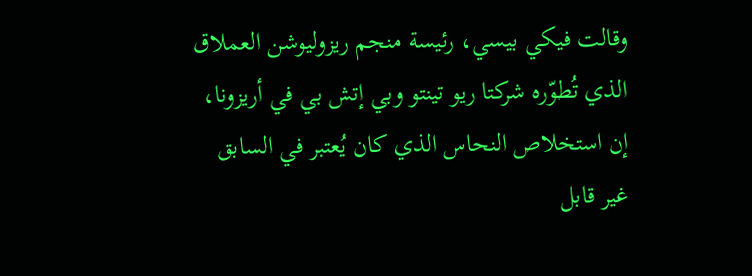وقالت فيكي بيسي، رئيسة منجم ريزوليوشن العملاق الذي تُطوّره شركتا ريو تينتو وبي إتش بي في أريزونا، إن استخلاص النحاس الذي كان يُعتبر في السابق غير قابل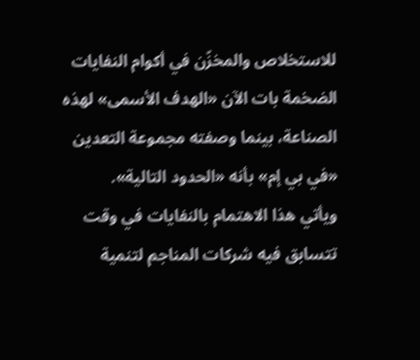للاستخلاص والمخزّن في أكوام النفايات الضخمة بات الآن «الهدف الأسمى» لهذه الصناعة، بينما وصفته مجموعة التعدين «في بي إم» بأنه «الحدود التالية».
ويأتي هذا الاهتمام بالنفايات في وقت تتسابق فيه شركات المناجم لتنمية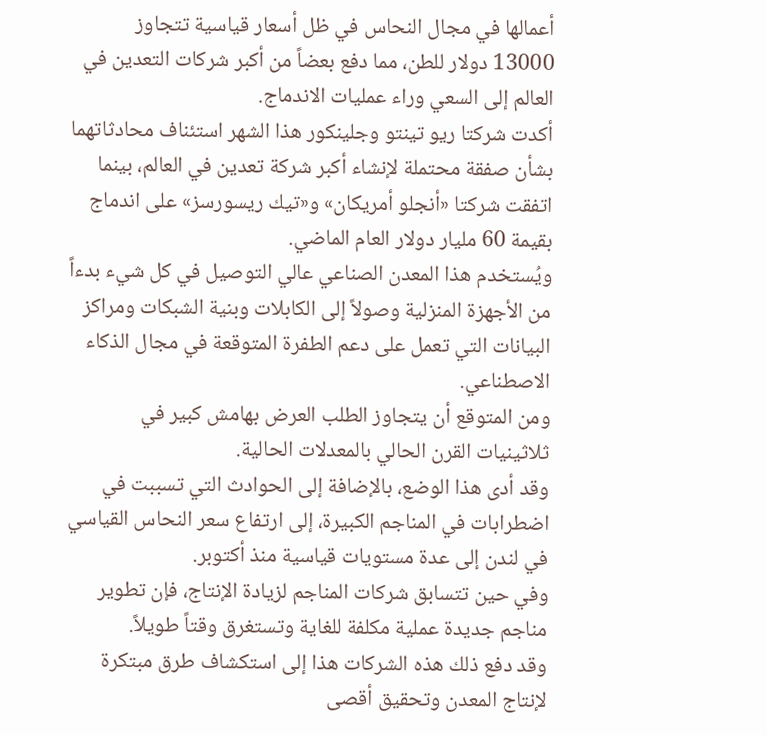أعمالها في مجال النحاس في ظل أسعار قياسية تتجاوز 13000 دولار للطن، مما دفع بعضاً من أكبر شركات التعدين في العالم إلى السعي وراء عمليات الاندماج.
أكدت شركتا ريو تينتو وجلينكور هذا الشهر استئناف محادثاتهما بشأن صفقة محتملة لإنشاء أكبر شركة تعدين في العالم، بينما اتفقت شركتا «أنجلو أمريكان» و«تيك ريسورسز» على اندماج بقيمة 60 مليار دولار العام الماضي.
ويُستخدم هذا المعدن الصناعي عالي التوصيل في كل شيء بدءاً من الأجهزة المنزلية وصولاً إلى الكابلات وبنية الشبكات ومراكز البيانات التي تعمل على دعم الطفرة المتوقعة في مجال الذكاء الاصطناعي.
ومن المتوقع أن يتجاوز الطلب العرض بهامش كبير في ثلاثينيات القرن الحالي بالمعدلات الحالية.
وقد أدى هذا الوضع، بالإضافة إلى الحوادث التي تسببت في اضطرابات في المناجم الكبيرة، إلى ارتفاع سعر النحاس القياسي في لندن إلى عدة مستويات قياسية منذ أكتوبر.
وفي حين تتسابق شركات المناجم لزيادة الإنتاج، فإن تطوير مناجم جديدة عملية مكلفة للغاية وتستغرق وقتاً طويلاً.
وقد دفع ذلك هذه الشركات هذا إلى استكشاف طرق مبتكرة لإنتاج المعدن وتحقيق أقصى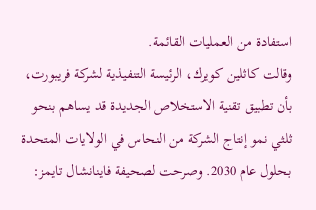استفادة من العمليات القائمة.
وقالت كاثلين كويرك، الرئيسة التنفيذية لشركة فريبورت، بأن تطبيق تقنية الاستخلاص الجديدة قد يساهم بنحو ثلثي نمو إنتاج الشركة من النحاس في الولايات المتحدة بحلول عام 2030. وصرحت لصحيفة فاينانشال تايمز: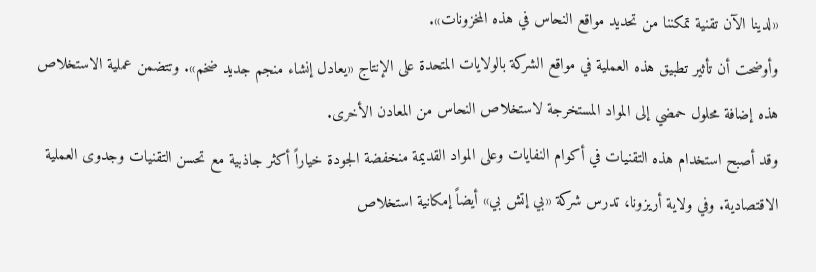«لدينا الآن تقنية تمكننا من تحديد مواقع النحاس في هذه المخزونات».
وأوضحت أن تأثير تطبيق هذه العملية في مواقع الشركة بالولايات المتحدة على الإنتاج «يعادل إنشاء منجم جديد ضخم». وتتضمن عملية الاستخلاص هذه إضافة محلول حمضي إلى المواد المستخرجة لاستخلاص النحاس من المعادن الأخرى.
وقد أصبح استخدام هذه التقنيات في أكوام النفايات وعلى المواد القديمة منخفضة الجودة خياراً أكثر جاذبية مع تحسن التقنيات وجدوى العملية الاقتصادية. وفي ولاية أريزونا، تدرس شركة «بي إتش بي» أيضاً إمكانية استخلاص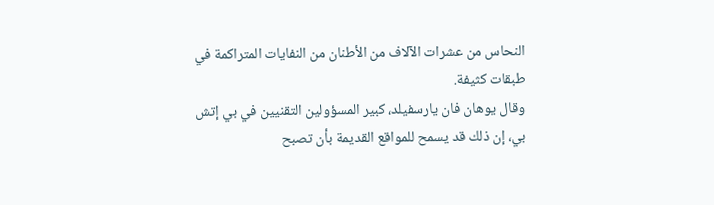النحاس من عشرات الآلاف من الأطنان من النفايات المتراكمة في طبقات كثيفة.
وقال يوهان فان يارسفيلد، كبير المسؤولين التقنيين في بي إتش بي، إن ذلك قد يسمح للمواقع القديمة بأن تصبح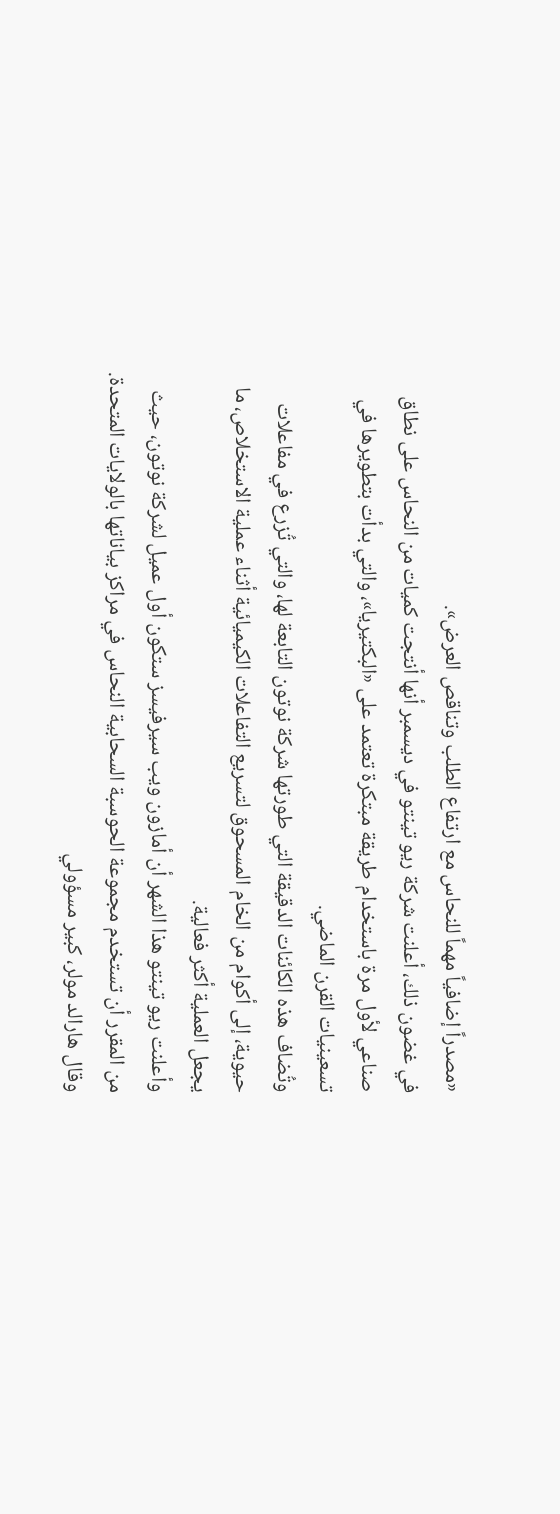«مصدراً إضافياً مهماً للنحاس مع ارتفاع الطلب وتناقص العرض».
في غضون ذلك، أعلنت شركة ريو تينتو في ديسمبر أنها أنتجت كميات من النحاس على نطاق صناعي لأول مرة باستخدام طريقة مبتكرة تعتمد على «البكتيريا»، والتي بدأت بتطويرها في تسعينيات القرن الماضي.
وتُضاف هذه الكائنات الدقيقة التي طورتها شركة نوتون التابعة لها، والتي تُزرع في مفاعلات حيوية، إلى أكوام من الخام المسحوق لتسريع التفاعلات الكيميائية أثناء عملية الاستخلاص، ما يجعل العملية أكثر فعالية.
وأعلنت ريو تينتو هذا الشهر أن أمازون ويب سيرفيسز ستكون أول عميل لشركة نوتون، حيث من المقرر أن تستخدم مجموعة الحوسبة السحابية النحاس في مراكز بياناتها بالولايات المتحدة.
وقال هارالد مولر، كبير مسؤولي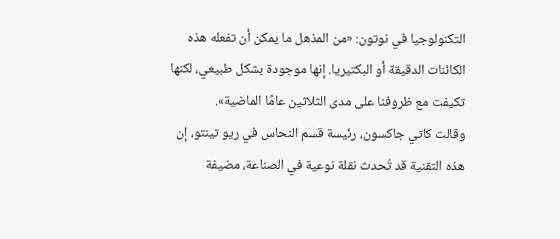التكنولوجيا في نوتون: «من المذهل ما يمكن أن تفعله هذه الكائنات الدقيقة أو البكتيريا. إنها موجودة بشكل طبيعي، لكنها تكيفت مع ظروفنا على مدى الثلاثين عامًا الماضية».
وقالت كاتي جاكسون، رئيسة قسم النحاس في ريو تينتو، إن هذه التقنية قد تُحدث نقلة نوعية في الصناعة، مضيفة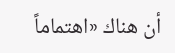أن هناك «اهتماماً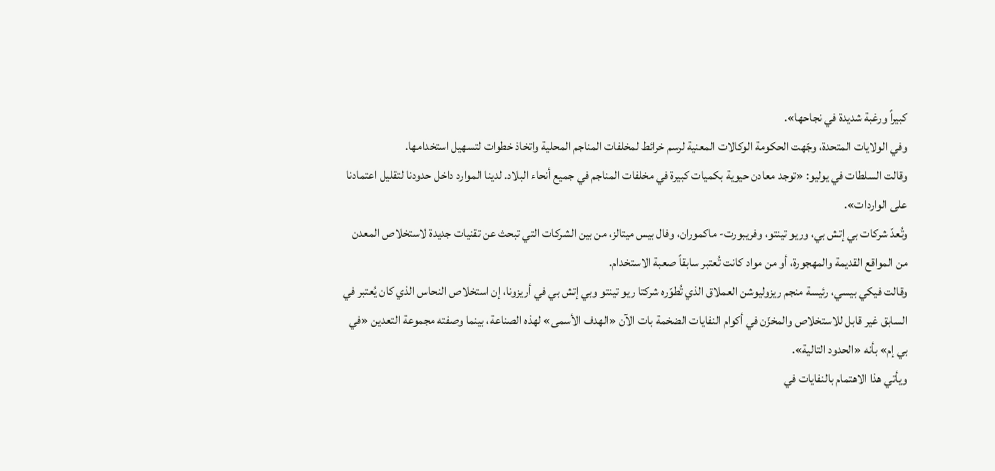كبيراً ورغبة شديدة في نجاحها».
وفي الولايات المتحدة، وجّهت الحكومة الوكالات المعنية لرسم خرائط لمخلفات المناجم المحلية واتخاذ خطوات لتسهيل استخدامها.
وقالت السلطات في يوليو: «توجد معادن حيوية بكميات كبيرة في مخلفات المناجم في جميع أنحاء البلاد. لدينا الموارد داخل حدودنا لتقليل اعتمادنا على الواردات».
وتُعدّ شركات بي إتش بي، وريو تينتو، وفريبورت- ماكموران، وفال بيس ميتالز، من بين الشركات التي تبحث عن تقنيات جديدة لاستخلاص المعدن من المواقع القديمة والمهجورة، أو من مواد كانت تُعتبر سابقاً صعبة الاستخدام.
وقالت فيكي بيسي، رئيسة منجم ريزوليوشن العملاق الذي تُطوّره شركتا ريو تينتو وبي إتش بي في أريزونا، إن استخلاص النحاس الذي كان يُعتبر في السابق غير قابل للاستخلاص والمخزّن في أكوام النفايات الضخمة بات الآن «الهدف الأسمى» لهذه الصناعة، بينما وصفته مجموعة التعدين «في بي إم» بأنه «الحدود التالية».
ويأتي هذا الاهتمام بالنفايات في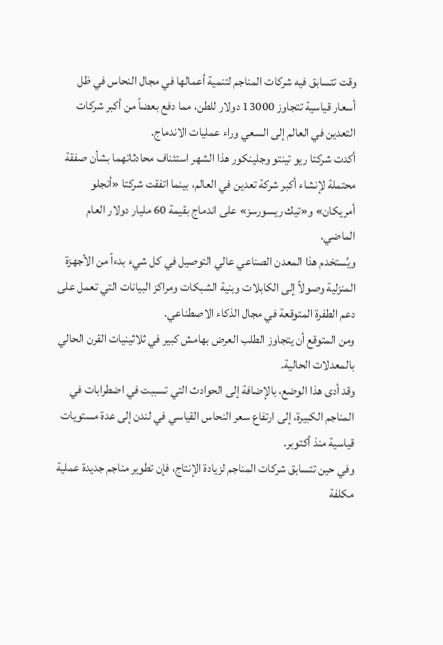وقت تتسابق فيه شركات المناجم لتنمية أعمالها في مجال النحاس في ظل أسعار قياسية تتجاوز 13000 دولار للطن، مما دفع بعضاً من أكبر شركات التعدين في العالم إلى السعي وراء عمليات الاندماج.
أكدت شركتا ريو تينتو وجلينكور هذا الشهر استئناف محادثاتهما بشأن صفقة محتملة لإنشاء أكبر شركة تعدين في العالم، بينما اتفقت شركتا «أنجلو أمريكان» و«تيك ريسورسز» على اندماج بقيمة 60 مليار دولار العام الماضي.
ويُستخدم هذا المعدن الصناعي عالي التوصيل في كل شيء بدءاً من الأجهزة المنزلية وصولاً إلى الكابلات وبنية الشبكات ومراكز البيانات التي تعمل على دعم الطفرة المتوقعة في مجال الذكاء الاصطناعي.
ومن المتوقع أن يتجاوز الطلب العرض بهامش كبير في ثلاثينيات القرن الحالي بالمعدلات الحالية.
وقد أدى هذا الوضع، بالإضافة إلى الحوادث التي تسببت في اضطرابات في المناجم الكبيرة، إلى ارتفاع سعر النحاس القياسي في لندن إلى عدة مستويات قياسية منذ أكتوبر.
وفي حين تتسابق شركات المناجم لزيادة الإنتاج، فإن تطوير مناجم جديدة عملية مكلفة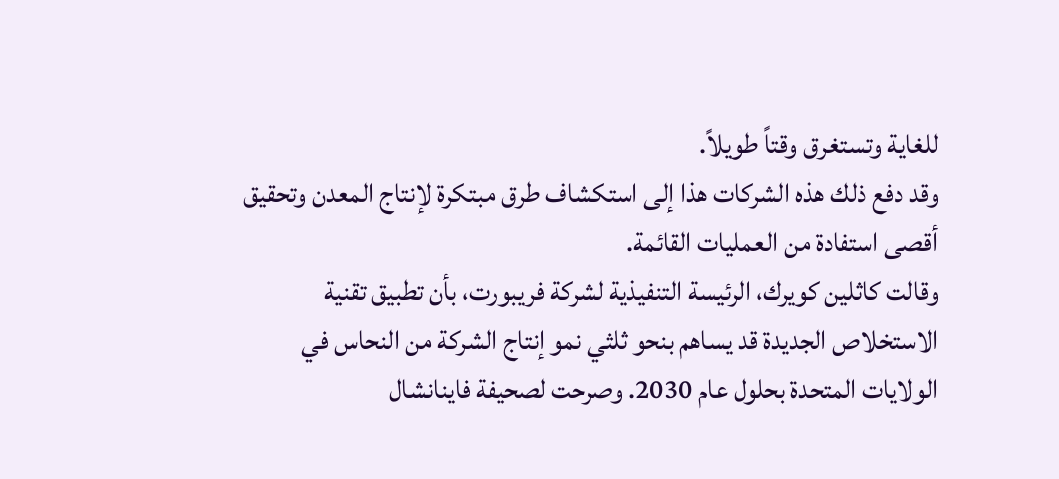للغاية وتستغرق وقتاً طويلاً.
وقد دفع ذلك هذه الشركات هذا إلى استكشاف طرق مبتكرة لإنتاج المعدن وتحقيق أقصى استفادة من العمليات القائمة.
وقالت كاثلين كويرك، الرئيسة التنفيذية لشركة فريبورت، بأن تطبيق تقنية الاستخلاص الجديدة قد يساهم بنحو ثلثي نمو إنتاج الشركة من النحاس في الولايات المتحدة بحلول عام 2030. وصرحت لصحيفة فاينانشال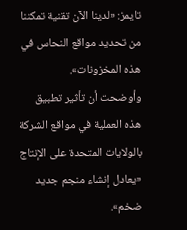تايمز: «لدينا الآن تقنية تمكننا من تحديد مواقع النحاس في هذه المخزونات».
وأوضحت أن تأثير تطبيق هذه العملية في مواقع الشركة بالولايات المتحدة على الإنتاج «يعادل إنشاء منجم جديد ضخم».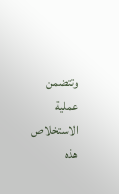وتتضمن عملية الاستخلاص هذه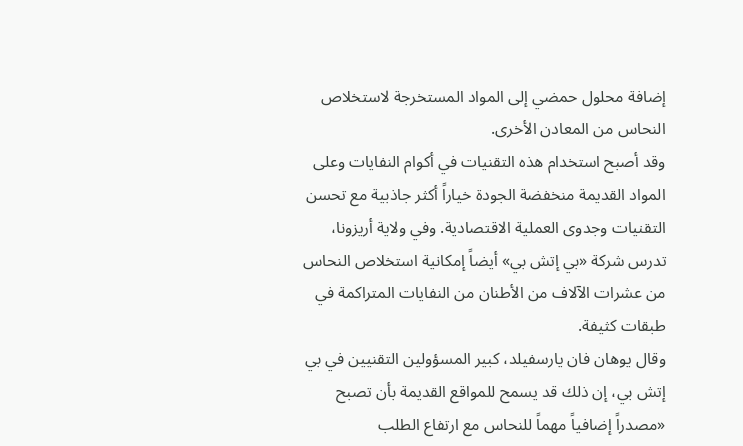إضافة محلول حمضي إلى المواد المستخرجة لاستخلاص النحاس من المعادن الأخرى.
وقد أصبح استخدام هذه التقنيات في أكوام النفايات وعلى المواد القديمة منخفضة الجودة خياراً أكثر جاذبية مع تحسن التقنيات وجدوى العملية الاقتصادية. وفي ولاية أريزونا، تدرس شركة «بي إتش بي» أيضاً إمكانية استخلاص النحاس من عشرات الآلاف من الأطنان من النفايات المتراكمة في طبقات كثيفة.
وقال يوهان فان يارسفيلد، كبير المسؤولين التقنيين في بي إتش بي، إن ذلك قد يسمح للمواقع القديمة بأن تصبح «مصدراً إضافياً مهماً للنحاس مع ارتفاع الطلب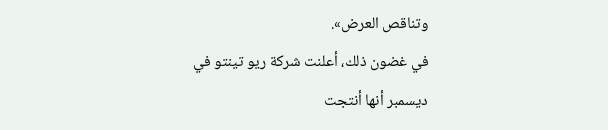وتناقص العرض».
في غضون ذلك، أعلنت شركة ريو تينتو في ديسمبر أنها أنتجت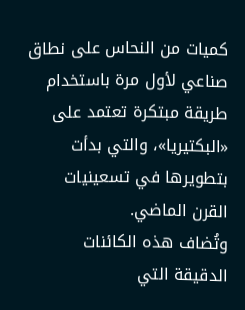كميات من النحاس على نطاق صناعي لأول مرة باستخدام طريقة مبتكرة تعتمد على «البكتيريا»، والتي بدأت بتطويرها في تسعينيات القرن الماضي.
وتُضاف هذه الكائنات الدقيقة التي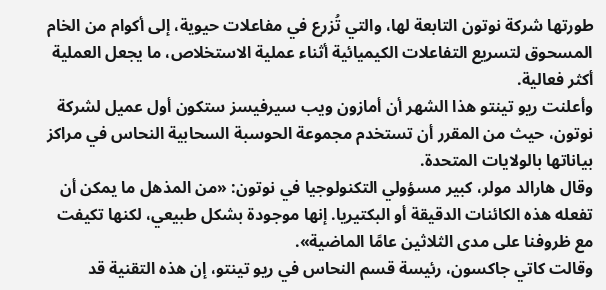طورتها شركة نوتون التابعة لها، والتي تُزرع في مفاعلات حيوية، إلى أكوام من الخام المسحوق لتسريع التفاعلات الكيميائية أثناء عملية الاستخلاص، ما يجعل العملية أكثر فعالية.
وأعلنت ريو تينتو هذا الشهر أن أمازون ويب سيرفيسز ستكون أول عميل لشركة نوتون، حيث من المقرر أن تستخدم مجموعة الحوسبة السحابية النحاس في مراكز بياناتها بالولايات المتحدة.
وقال هارالد مولر، كبير مسؤولي التكنولوجيا في نوتون: «من المذهل ما يمكن أن تفعله هذه الكائنات الدقيقة أو البكتيريا. إنها موجودة بشكل طبيعي، لكنها تكيفت مع ظروفنا على مدى الثلاثين عامًا الماضية».
وقالت كاتي جاكسون، رئيسة قسم النحاس في ريو تينتو، إن هذه التقنية قد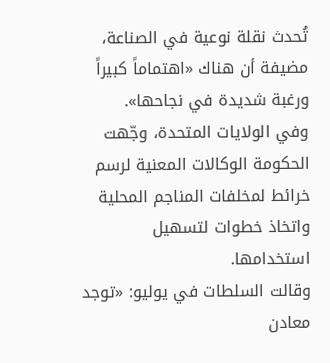تُحدث نقلة نوعية في الصناعة، مضيفة أن هناك «اهتماماً كبيراً ورغبة شديدة في نجاحها».
وفي الولايات المتحدة، وجّهت الحكومة الوكالات المعنية لرسم خرائط لمخلفات المناجم المحلية واتخاذ خطوات لتسهيل استخدامها.
وقالت السلطات في يوليو: «توجد معادن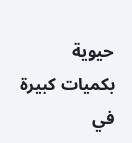حيوية بكميات كبيرة في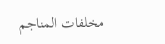مخلفات المناجم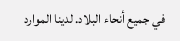في جميع أنحاء البلاد. لدينا الموارد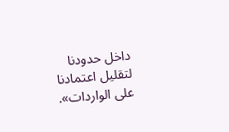داخل حدودنا لتقليل اعتمادنا على الواردات».